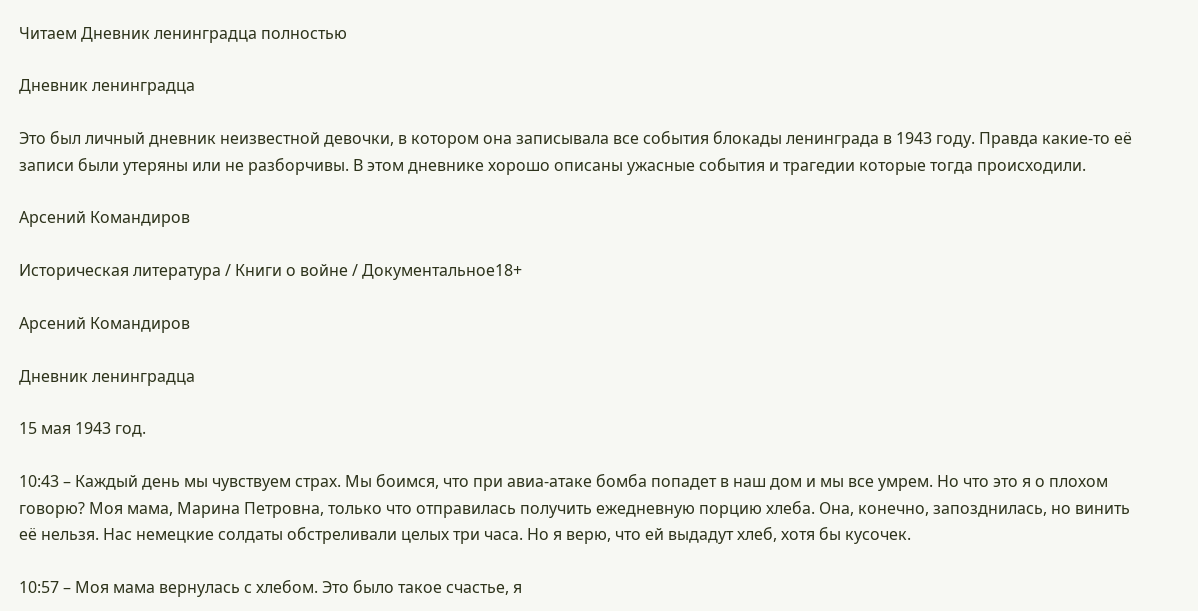Читаем Дневник ленинградца полностью

Дневник ленинградца

Это был личный дневник неизвестной девочки, в котором она записывала все события блокады ленинграда в 1943 году. Правда какие-то её записи были утеряны или не разборчивы. В этом дневнике хорошо описаны ужасные события и трагедии которые тогда происходили.

Арсений Командиров

Историческая литература / Книги о войне / Документальное18+

Арсений Командиров

Дневник ленинградца

15 мая 1943 год.

10:43 – Каждый день мы чувствуем страх. Мы боимся, что при авиа-атаке бомба попадет в наш дом и мы все умрем. Но что это я о плохом говорю? Моя мама, Марина Петровна, только что отправилась получить ежедневную порцию хлеба. Она, конечно, запозднилась, но винить её нельзя. Нас немецкие солдаты обстреливали целых три часа. Но я верю, что ей выдадут хлеб, хотя бы кусочек.

10:57 – Моя мама вернулась с хлебом. Это было такое счастье, я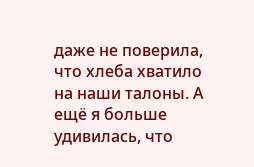даже не поверила, что хлеба хватило на наши талоны. А ещё я больше удивилась, что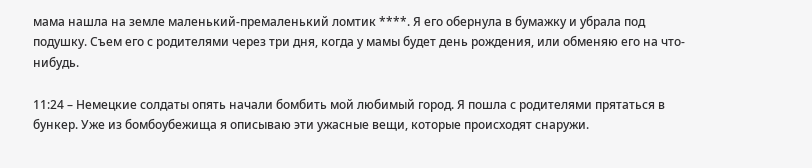мама нашла на земле маленький-премаленький ломтик ****. Я его обернула в бумажку и убрала под подушку. Съем его с родителями через три дня, когда у мамы будет день рождения, или обменяю его на что-нибудь.

11:24 – Немецкие солдаты опять начали бомбить мой любимый город. Я пошла с родителями прятаться в бункер. Уже из бомбоубежища я описываю эти ужасные вещи, которые происходят снаружи.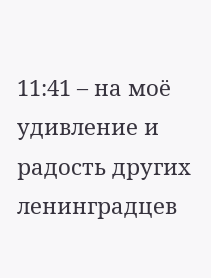11:41 – на моё удивление и радость других ленинградцев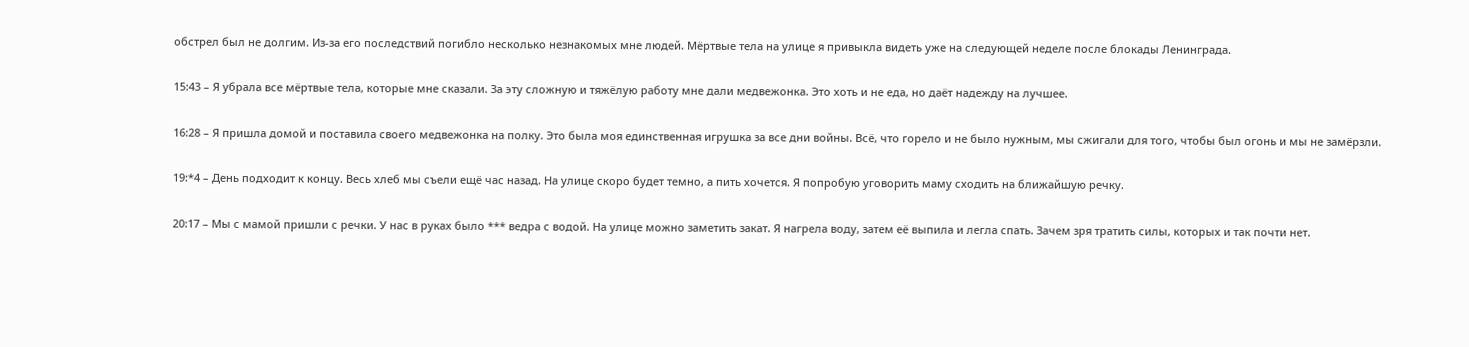обстрел был не долгим. Из-за его последствий погибло несколько незнакомых мне людей. Мёртвые тела на улице я привыкла видеть уже на следующей неделе после блокады Ленинграда.

15:43 – Я убрала все мёртвые тела, которые мне сказали. За эту сложную и тяжёлую работу мне дали медвежонка. Это хоть и не еда, но даёт надежду на лучшее.

16:28 – Я пришла домой и поставила своего медвежонка на полку. Это была моя единственная игрушка за все дни войны. Всё, что горело и не было нужным, мы сжигали для того, чтобы был огонь и мы не замёрзли.

19:*4 – День подходит к концу. Весь хлеб мы съели ещё час назад. На улице скоро будет темно, а пить хочется. Я попробую уговорить маму сходить на ближайшую речку.

20:17 – Мы с мамой пришли с речки. У нас в руках было *** ведра с водой. На улице можно заметить закат. Я нагрела воду, затем её выпила и легла спать. Зачем зря тратить силы, которых и так почти нет.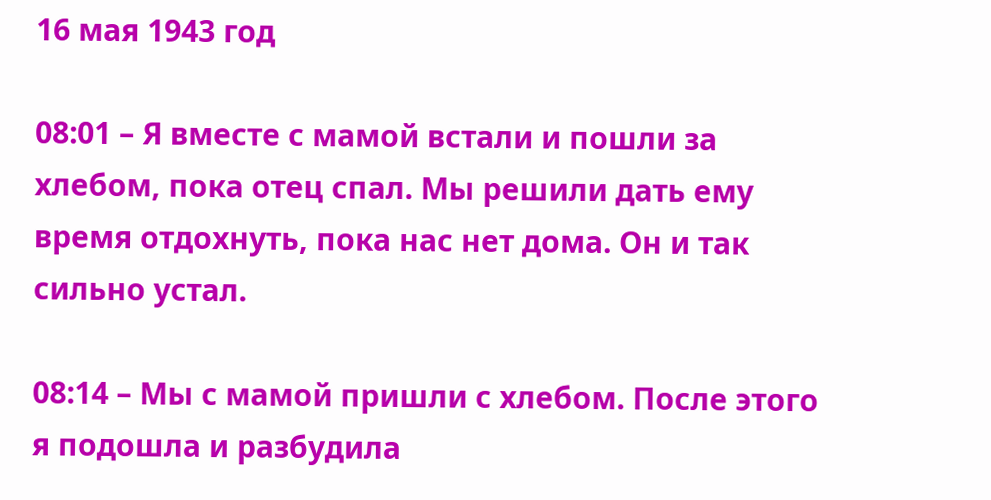16 мая 1943 год

08:01 – Я вместе с мамой встали и пошли за хлебом, пока отец спал. Мы решили дать ему время отдохнуть, пока нас нет дома. Он и так сильно устал.

08:14 – Мы с мамой пришли с хлебом. После этого я подошла и разбудила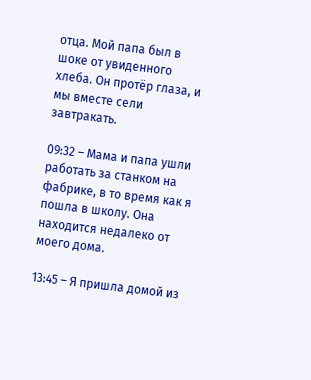отца. Мой папа был в шоке от увиденного хлеба. Он протёр глаза, и мы вместе сели завтракать.

09:32 – Мама и папа ушли работать за станком на фабрике, в то время как я пошла в школу. Она находится недалеко от моего дома.

13:45 – Я пришла домой из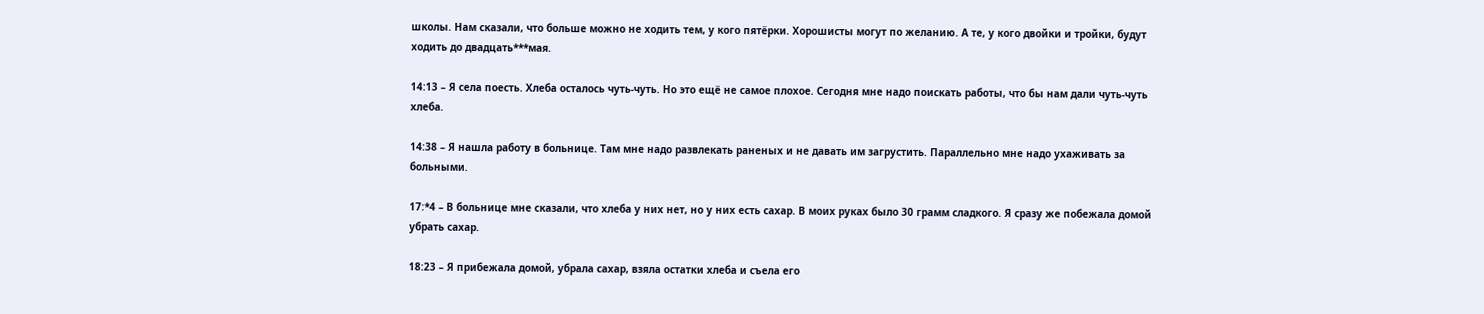школы. Нам сказали, что больше можно не ходить тем, у кого пятёрки. Хорошисты могут по желанию. А те, у кого двойки и тройки, будут ходить до двадцать***мая.

14:13 – Я села поесть. Хлеба осталось чуть-чуть. Но это ещё не самое плохое. Сегодня мне надо поискать работы, что бы нам дали чуть-чуть хлеба.

14:38 – Я нашла работу в больнице. Там мне надо развлекать раненых и не давать им загрустить. Параллельно мне надо ухаживать за больными.

17:*4 – В больнице мне сказали, что хлеба у них нет, но у них есть сахар. В моих руках было 30 грамм сладкого. Я сразу же побежала домой убрать сахар.

18:23 – Я прибежала домой, убрала сахар, взяла остатки хлеба и съела его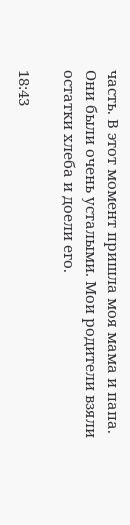часть. В этот момент пришла моя мама и папа. Они были очень усталыми. Мои родители взяли остатки хлеба и доели его.

18:43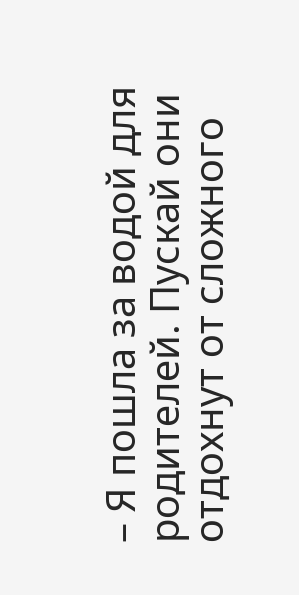– Я пошла за водой для родителей. Пускай они отдохнут от сложного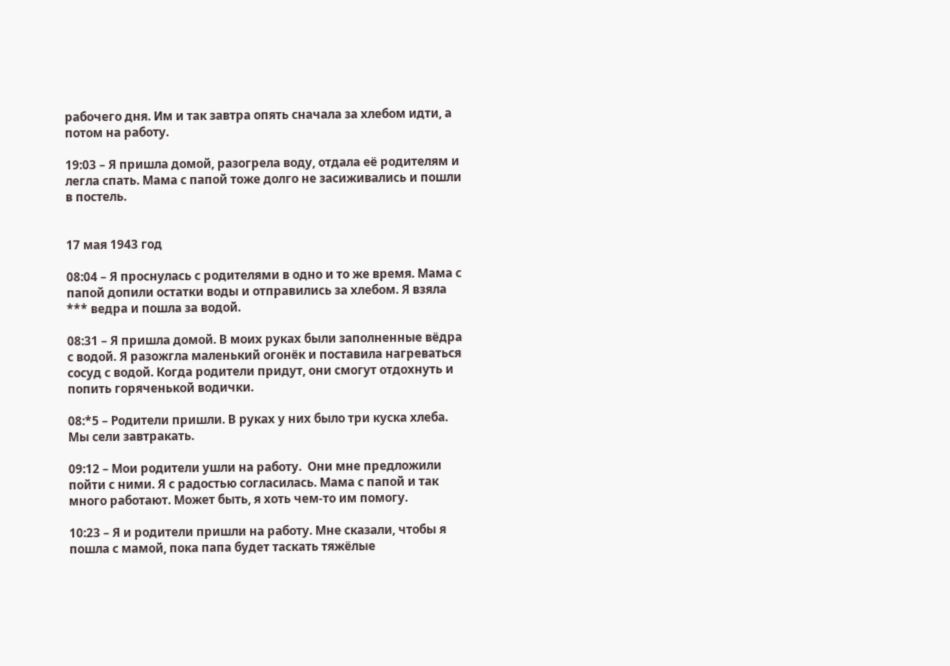рабочего дня. Им и так завтра опять сначала за хлебом идти, а потом на работу.

19:03 – Я пришла домой, разогрела воду, отдала её родителям и легла спать. Мама с папой тоже долго не засиживались и пошли в постель.


17 мая 1943 год

08:04 – Я проснулась с родителями в одно и то же время. Мама с папой допили остатки воды и отправились за хлебом. Я взяла *** ведра и пошла за водой.

08:31 – Я пришла домой. В моих руках были заполненные вёдра с водой. Я разожгла маленький огонёк и поставила нагреваться сосуд с водой. Когда родители придут, они смогут отдохнуть и попить горяченькой водички.

08:*5 – Родители пришли. В руках у них было три куска хлеба. Мы сели завтракать.

09:12 – Мои родители ушли на работу.  Они мне предложили пойти с ними. Я с радостью согласилась. Мама с папой и так много работают. Может быть, я хоть чем-то им помогу.

10:23 – Я и родители пришли на работу. Мне сказали, чтобы я пошла с мамой, пока папа будет таскать тяжёлые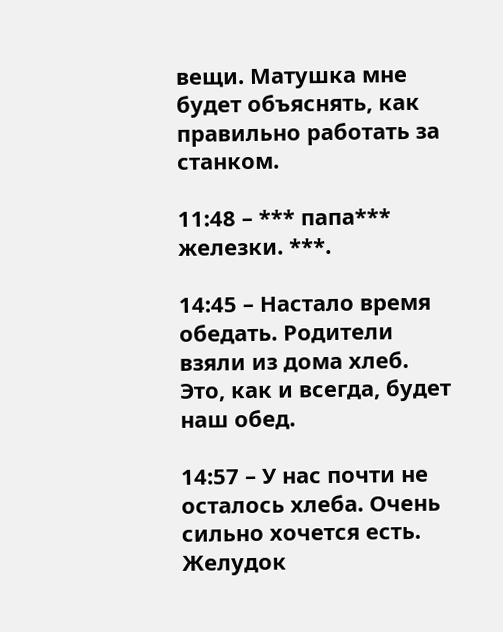вещи. Матушка мне будет объяснять, как правильно работать за станком.

11:48 – *** папа*** железки. ***.

14:45 – Настало время обедать. Родители взяли из дома хлеб. Это, как и всегда, будет наш обед.

14:57 – У нас почти не осталось хлеба. Очень сильно хочется есть. Желудок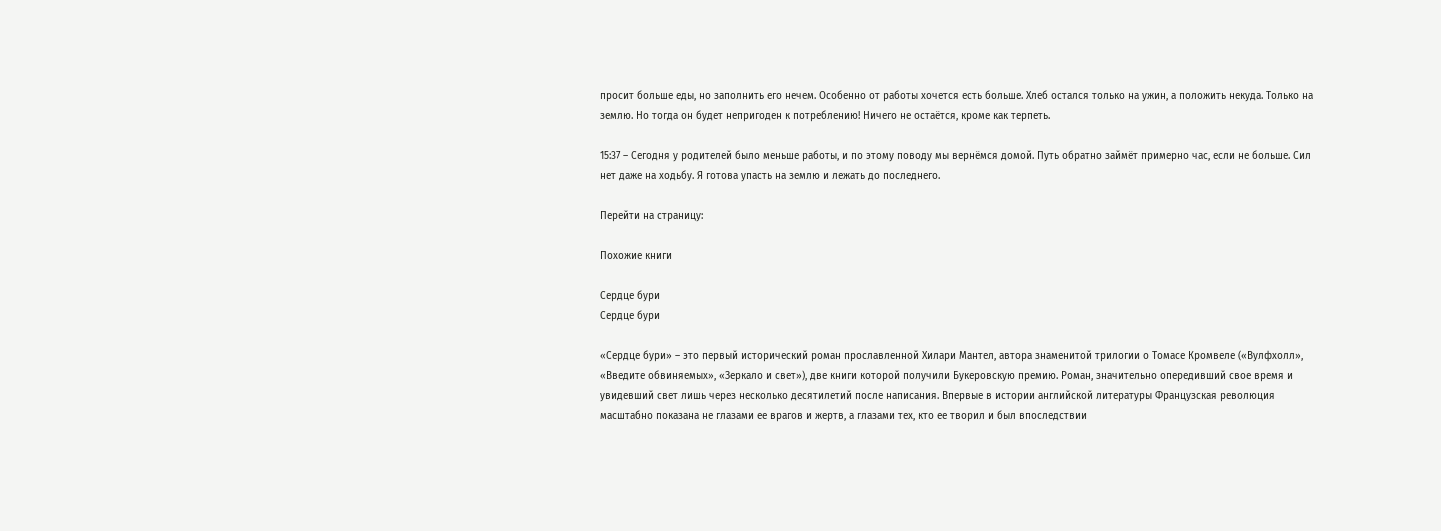просит больше еды, но заполнить его нечем. Особенно от работы хочется есть больше. Хлеб остался только на ужин, а положить некуда. Только на землю. Но тогда он будет непригоден к потреблению! Ничего не остаётся, кроме как терпеть.

15:37 – Сегодня у родителей было меньше работы, и по этому поводу мы вернёмся домой. Путь обратно займёт примерно час, если не больше. Сил нет даже на ходьбу. Я готова упасть на землю и лежать до последнего.

Перейти на страницу:

Похожие книги

Сердце бури
Сердце бури

«Сердце бури» – это первый исторический роман прославленной Хилари Мантел, автора знаменитой трилогии о Томасе Кромвеле («Вулфхолл», «Введите обвиняемых», «Зеркало и свет»), две книги которой получили Букеровскую премию. Роман, значительно опередивший свое время и увидевший свет лишь через несколько десятилетий после написания. Впервые в истории английской литературы Французская революция масштабно показана не глазами ее врагов и жертв, а глазами тех, кто ее творил и был впоследствии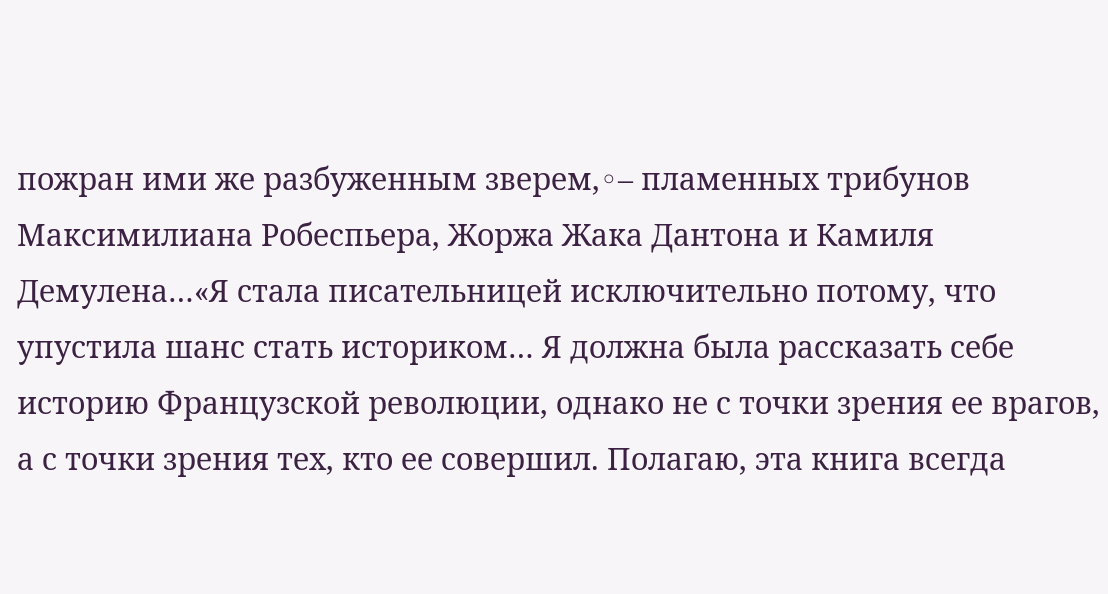пожран ими же разбуженным зверем,◦– пламенных трибунов Максимилиана Робеспьера, Жоржа Жака Дантона и Камиля Демулена…«Я стала писательницей исключительно потому, что упустила шанс стать историком… Я должна была рассказать себе историю Французской революции, однако не с точки зрения ее врагов, а с точки зрения тех, кто ее совершил. Полагаю, эта книга всегда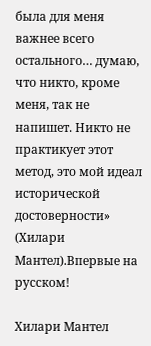была для меня важнее всего остального… думаю, что никто, кроме меня, так не напишет. Никто не практикует этот метод, это мой идеал исторической достоверности» (Хилари Мантел).Впервые на русском!

Хилари Мантел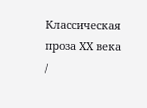Классическая проза ХX века /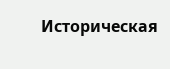Историческая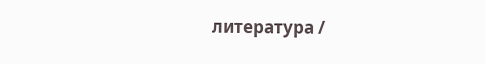литература /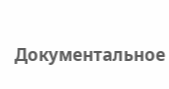Документальное